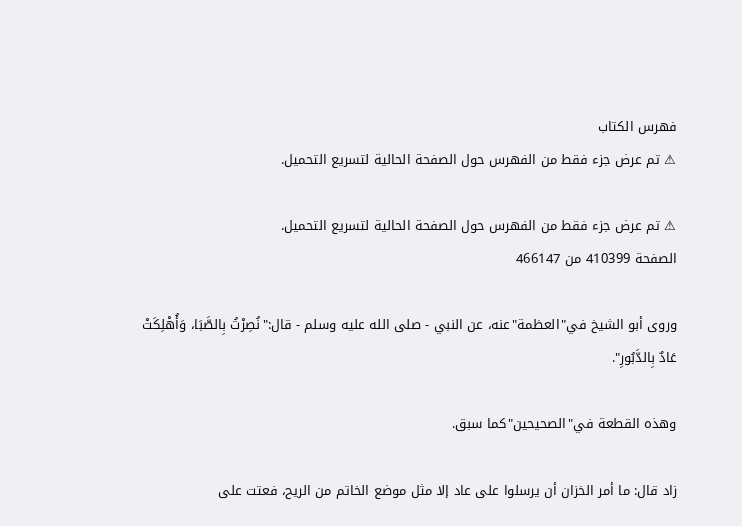فهرس الكتاب
⚠ تم عرض جزء فقط من الفهرس حول الصفحة الحالية لتسريع التحميل.

⚠ تم عرض جزء فقط من الفهرس حول الصفحة الحالية لتسريع التحميل.
الصفحة 410399 من 466147

وروى أبو الشيخ في"العظمة"عنه، عن النبي - صلى الله عليه وسلم - قال:"نُصِرْتُ بِالصَّبَا، وَأُهْلِكَتْ عَادٌ بِالدَّبُورِ".

وهذه القطعة في"الصحيحين"كما سبق.

زاد قال: ما أمر الخزان أن يرسلوا على عاد إلا مثل موضع الخاتم من الريح، فعتت على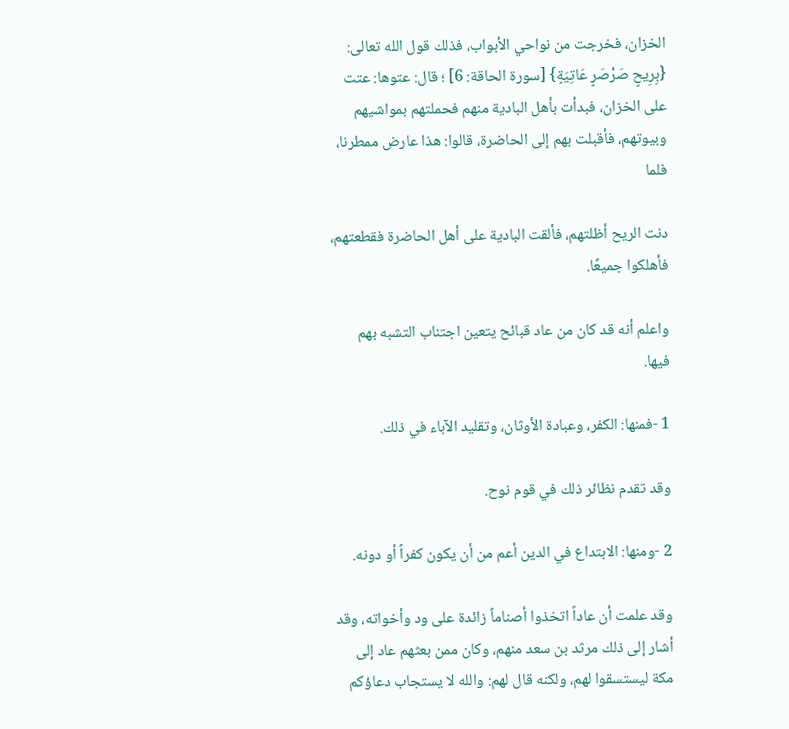الخزان، فخرجت من نواحي الأبواب، فذلك قول الله تعالى: {بِرِيحٍ صَرْصَرٍ عَاتِيَةٍ} [سورة الحاقة: 6] ؛ قال: عتوها: عتت على الخزان، فبدأت بأهل البادية منهم فحملتهم بمواشيهم وبيوتهم، فأقبلت بهم إلى الحاضرة، قالوا: هذا عارض ممطرنا، فلما

دنت الريح أظلتهم، فألقت البادية على أهل الحاضرة فقطعتهم، فأهلكوا جميعًا.

واعلم أنه قد كان من عاد قبائح يتعين اجتناب التشبه بهم فيها.

1 -فمنها: الكفر، وعبادة الأوثان، وتقليد الآباء في ذلك.

وقد تقدم نظائر ذلك في قوم نوح.

2 -ومنها: الابتداع في الدين أعم من أن يكون كفراً أو دونه.

وقد علمت أن عاداً اتخذوا أصناماً زائدة على ود وأخواته، وقد أشار إلى ذلك مرثد بن سعد منهم، وكان ممن بعثهم عاد إلى مكة ليستسقوا لهم، ولكنه قال لهم: والله لا يستجاب دعاؤكم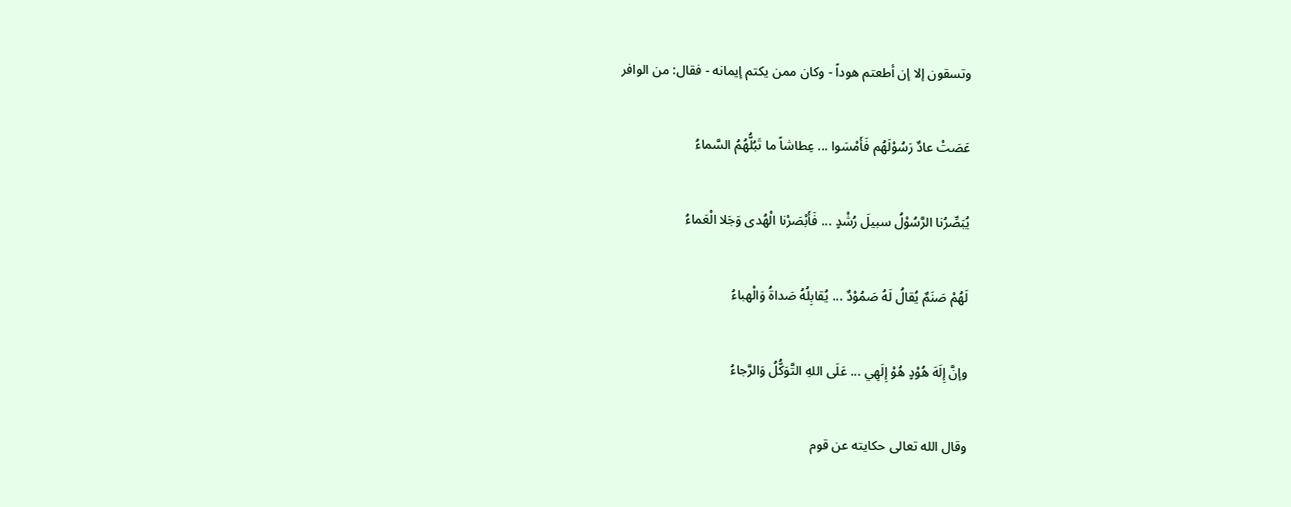وتسقون إلا إن أطعتم هوداً - وكان ممن يكتم إيمانه - فقال: من الوافر

عَصَتْ عادٌ رَسُوْلَهُم فَأَمْسَوا ... عِطاشاً ما تَبُلُّهُمُ السَّماءُ

يُبَصِّرُنا الرَّسُوْلُ سبيلَ رُشْدٍ ... فَأَبْصَرْنا الْهُدى وَجَلا الْعَماءُ

لَهُمْ صَنَمٌ يُقالُ لَهُ صَمُوْدٌ ... يُقابِلُهُ صَداةُ وَالْهباءُ

وإنَّ إِلَهَ هُوْدٍ هُوْ إِلَهِي ... عَلَى اللهِ التَّوَكُّلُ وَالرَّجاءُ

وقال الله تعالى حكايته عن قوم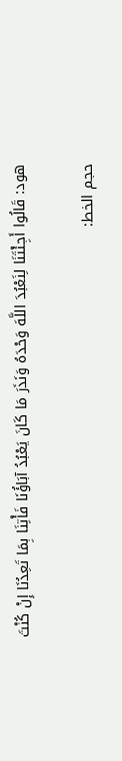هود: قَالُوا أَجِئْتَنَا لِنَعْبُدَ اللَّهَ وَحْدَهُ وَنَذَرَ مَا كَانَ يَعْبُدُ آبَاؤُنَا فَأْتِنَا بِمَا تَعِدُنَا إِنْ كُنْتَ

حجم الخط: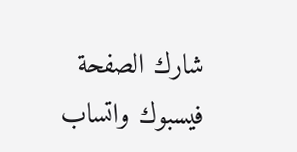شارك الصفحة
فيسبوك واتساب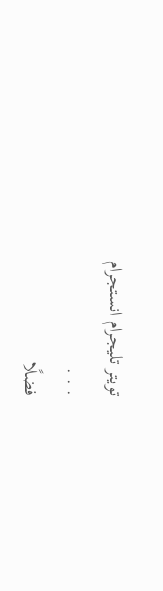تويتر تليجرام انستجرام
. . .
فضلًا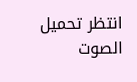انتظر تحميل الصوت